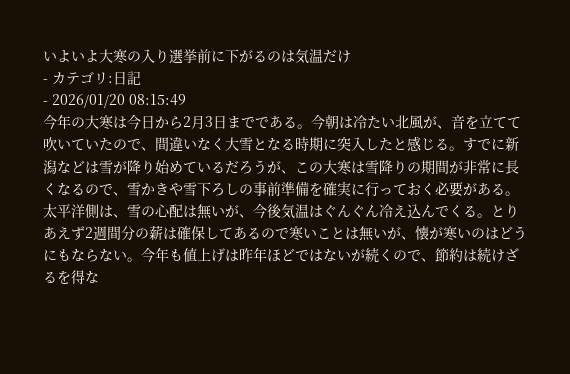いよいよ大寒の入り選挙前に下がるのは気温だけ
- カテゴリ:日記
- 2026/01/20 08:15:49
今年の大寒は今日から2月3日までである。今朝は冷たい北風が、音を立てて吹いていたので、間違いなく大雪となる時期に突入したと感じる。すでに新潟などは雪が降り始めているだろうが、この大寒は雪降りの期間が非常に長くなるので、雪かきや雪下ろしの事前準備を確実に行っておく必要がある。太平洋側は、雪の心配は無いが、今後気温はぐんぐん冷え込んでくる。とりあえず2週間分の薪は確保してあるので寒いことは無いが、懐が寒いのはどうにもならない。今年も値上げは昨年ほどではないが続くので、節約は続けざるを得な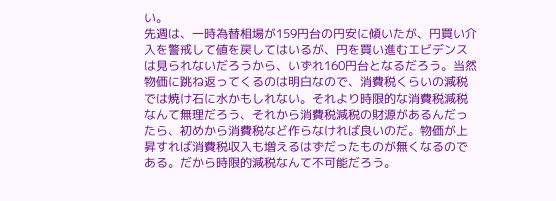い。
先週は、一時為替相場が159円台の円安に傾いたが、円買い介入を警戒して値を戻してはいるが、円を買い進むエビデンスは見られないだろうから、いずれ160円台となるだろう。当然物価に跳ね返ってくるのは明白なので、消費税くらいの減税では焼け石に水かもしれない。それより時限的な消費税減税なんて無理だろう、それから消費税減税の財源があるんだったら、初めから消費税など作らなければ良いのだ。物価が上昇すれば消費税収入も増えるはずだったものが無くなるのである。だから時限的減税なんて不可能だろう。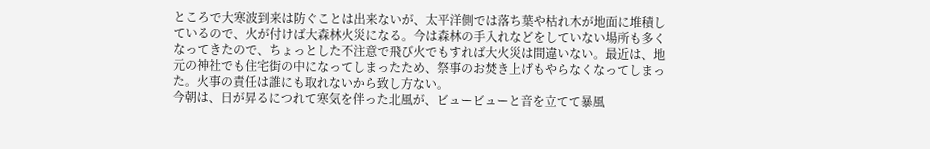ところで大寒波到来は防ぐことは出来ないが、太平洋側では落ち葉や枯れ木が地面に堆積しているので、火が付けば大森林火災になる。今は森林の手入れなどをしていない場所も多くなってきたので、ちょっとした不注意で飛び火でもすれば大火災は間違いない。最近は、地元の神社でも住宅街の中になってしまったため、祭事のお焚き上げもやらなくなってしまった。火事の責任は誰にも取れないから致し方ない。
今朝は、日が昇るにつれて寒気を伴った北風が、ビュービューと音を立てて暴風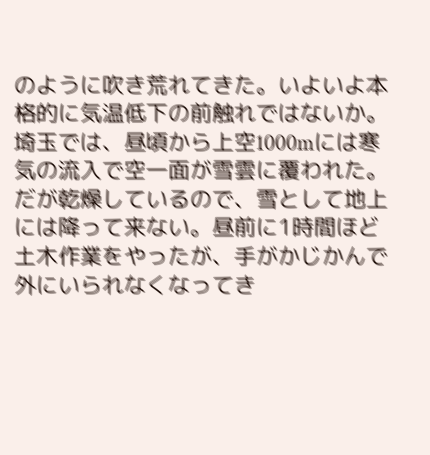のように吹き荒れてきた。いよいよ本格的に気温低下の前触れではないか。
埼玉では、昼頃から上空1000mには寒気の流入で空一面が雪雲に覆われた。だが乾燥しているので、雪として地上には降って来ない。昼前に1時間ほど土木作業をやったが、手がかじかんで外にいられなくなってき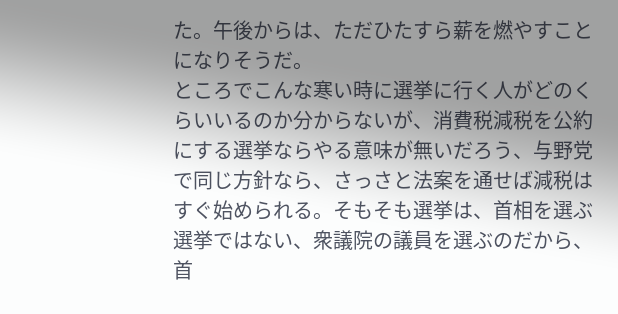た。午後からは、ただひたすら薪を燃やすことになりそうだ。
ところでこんな寒い時に選挙に行く人がどのくらいいるのか分からないが、消費税減税を公約にする選挙ならやる意味が無いだろう、与野党で同じ方針なら、さっさと法案を通せば減税はすぐ始められる。そもそも選挙は、首相を選ぶ選挙ではない、衆議院の議員を選ぶのだから、首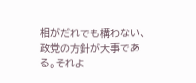相がだれでも構わない、政党の方針が大事である。それよ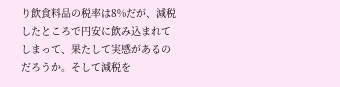り飲食料品の税率は8%だが、減税したところで円安に飲み込まれてしまって、果たして実感があるのだろうか。そして減税を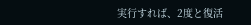実行すれば、2度と復活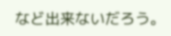など出来ないだろう。